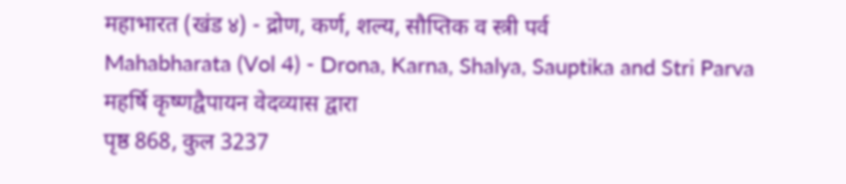महाभारत (खंड ४) - द्रोण, कर्ण, शल्य, सौप्तिक व स्त्री पर्व
Mahabharata (Vol 4) - Drona, Karna, Shalya, Sauptika and Stri Parva
महर्षि कृष्णद्वैपायन वेदव्यास द्वारा
पृष्ठ 868, कुल 3237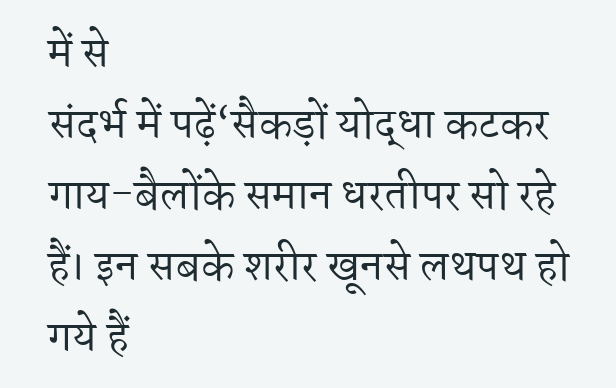में से
संदर्भ में पढ़ें‘सैकड़ों योद्धा कटकर गाय-बैलोंके समान धरतीपर सो रहे हैं। इन सबके शरीर खूनसे लथपथ हो गये हैं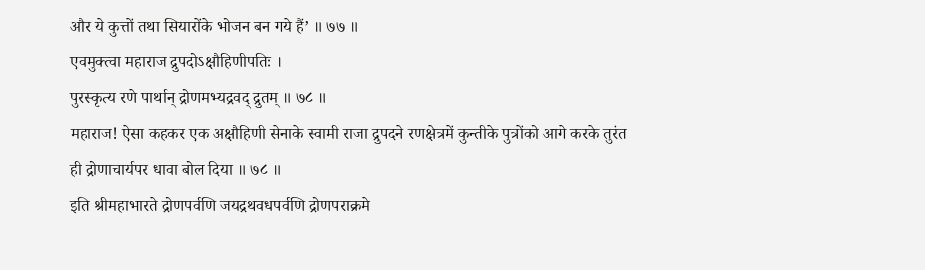और ये कुत्तों तथा सियारोंके भोजन बन गये हैं’ ॥ ७७ ॥
एवमुक्त्वा महाराज द्रुपदोऽक्षौहिणीपतिः ।
पुरस्कृत्य रणे पार्थान् द्रोणमभ्यद्रवद् द्रुतम् ॥ ७८ ॥
महाराज! ऐसा कहकर एक अक्षौहिणी सेनाके स्वामी राजा द्रुपदने रणक्षेत्रमें कुन्तीके पुत्रोंको आगे करके तुरंत ही द्रोणाचार्यपर धावा बोल दिया ॥ ७८ ॥
इति श्रीमहाभारते द्रोणपर्वणि जयद्रथवधपर्वणि द्रोणपराक्रमे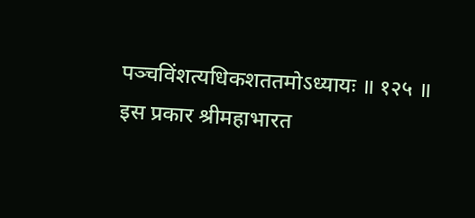पञ्चविंशत्यधिकशततमोऽध्यायः ॥ १२५ ॥
इस प्रकार श्रीमहाभारत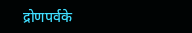द्रोणपर्वके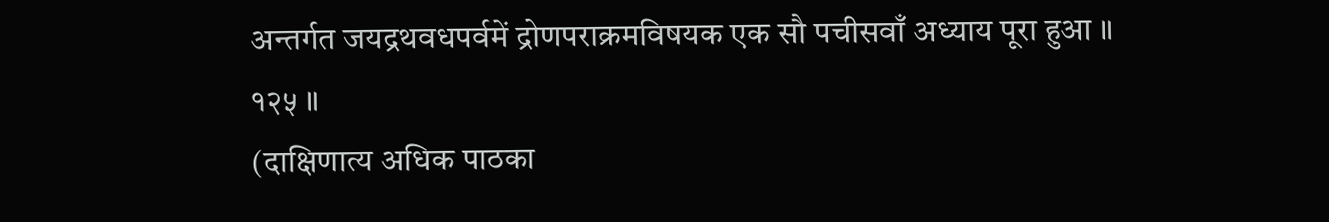अन्तर्गत जयद्रथवधपर्वमें द्रोणपराक्रमविषयक एक सौ पचीसवाँ अध्याय पूरा हुआ ॥ १२५ ॥
(दाक्षिणात्य अधिक पाठका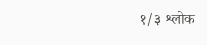१/३ श्लोक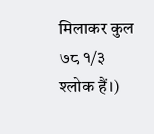मिलाकर कुल ७८ १/३ श्लोक हैं।)